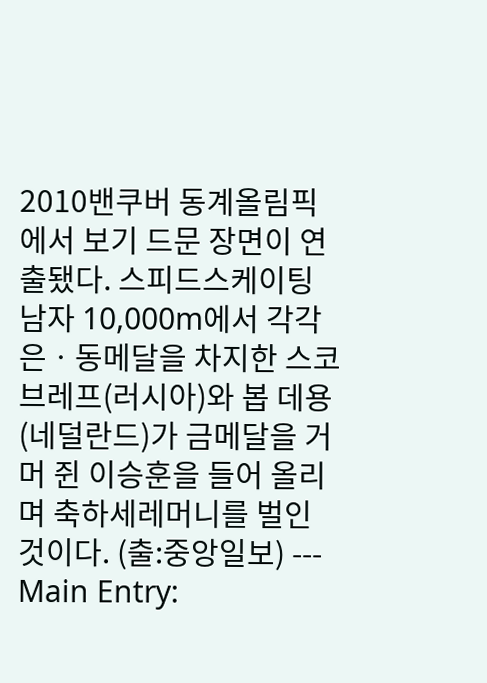2010밴쿠버 동계올림픽에서 보기 드문 장면이 연출됐다. 스피드스케이팅 남자 10,000m에서 각각 은ㆍ동메달을 차지한 스코브레프(러시아)와 봅 데용(네덜란드)가 금메달을 거머 쥔 이승훈을 들어 올리며 축하세레머니를 벌인 것이다. (출:중앙일보) --- Main Entry: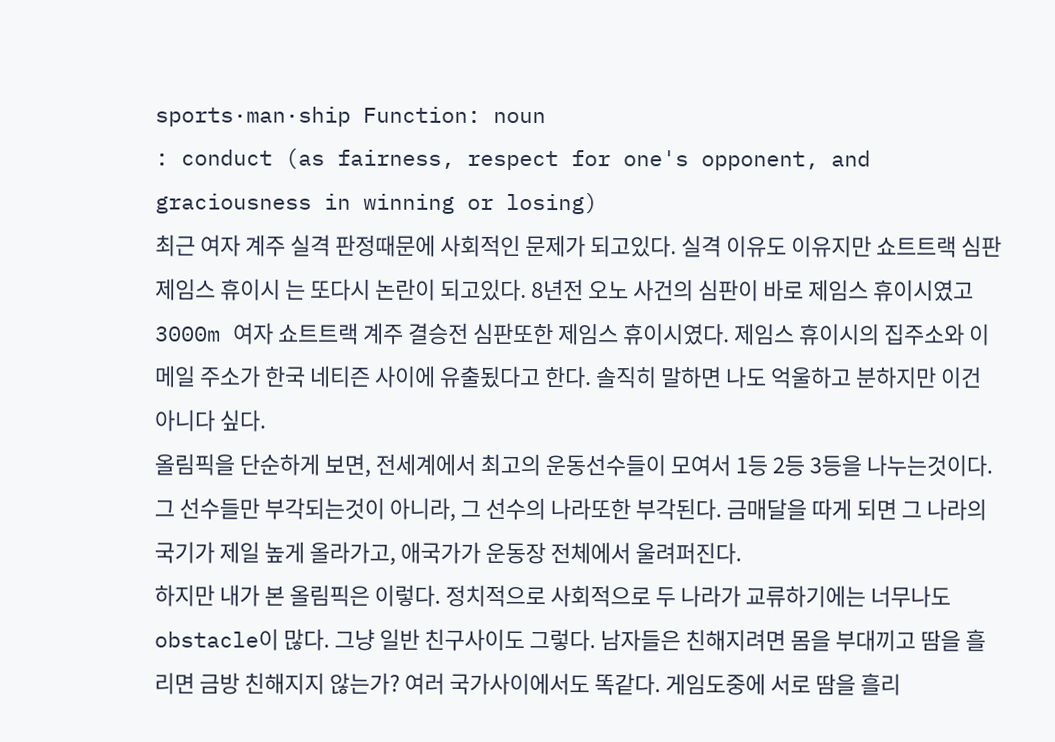sports·man·ship Function: noun
: conduct (as fairness, respect for one's opponent, and graciousness in winning or losing)
최근 여자 계주 실격 판정때문에 사회적인 문제가 되고있다. 실격 이유도 이유지만 쇼트트랙 심판 제임스 휴이시 는 또다시 논란이 되고있다. 8년전 오노 사건의 심판이 바로 제임스 휴이시였고 3000m 여자 쇼트트랙 계주 결승전 심판또한 제임스 휴이시였다. 제임스 휴이시의 집주소와 이메일 주소가 한국 네티즌 사이에 유출됬다고 한다. 솔직히 말하면 나도 억울하고 분하지만 이건 아니다 싶다.
올림픽을 단순하게 보면, 전세계에서 최고의 운동선수들이 모여서 1등 2등 3등을 나누는것이다. 그 선수들만 부각되는것이 아니라, 그 선수의 나라또한 부각된다. 금매달을 따게 되면 그 나라의 국기가 제일 높게 올라가고, 애국가가 운동장 전체에서 울려퍼진다.
하지만 내가 본 올림픽은 이렇다. 정치적으로 사회적으로 두 나라가 교류하기에는 너무나도 obstacle이 많다. 그냥 일반 친구사이도 그렇다. 남자들은 친해지려면 몸을 부대끼고 땀을 흘리면 금방 친해지지 않는가? 여러 국가사이에서도 똑같다. 게임도중에 서로 땀을 흘리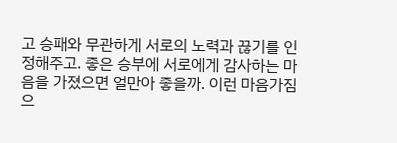고 승패와 무관하게 서로의 노력과 끊기를 인정해주고. 좋은 승부에 서로에게 감사하는 마음을 가졌으면 얼만아 좋을까. 이런 마음가짐으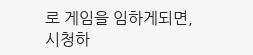로 게임을 임하게되면, 시청하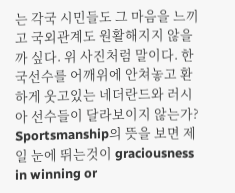는 각국 시민들도 그 마음을 느끼고 국외관계도 원활해지지 않을까 싶다. 위 사진처럼 말이다. 한국선수를 어깨위에 안쳐놓고 환하게 웃고있는 네더란드와 러시아 선수들이 달라보이지 않는가?
Sportsmanship의 뜻을 보면 제일 눈에 뛰는것이 graciousness in winning or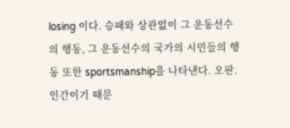losing 이다. 승패와 상관없이 그 운동선수의 행동, 그 운동선수의 국가의 시민들의 행동 또한 sportsmanship을 나타낸다. 오판. 인간이기 때문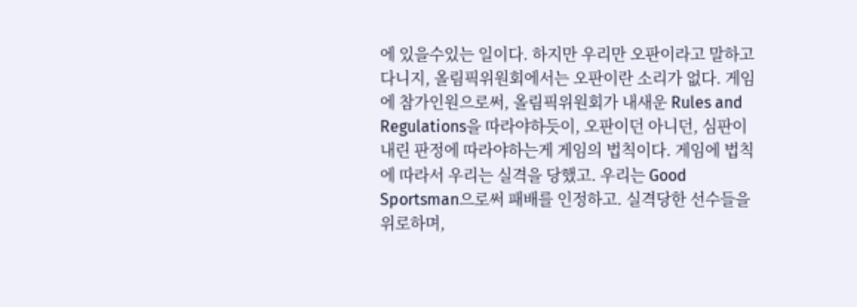에 있을수있는 일이다. 하지만 우리만 오판이라고 말하고다니지, 올림픽위원회에서는 오판이란 소리가 없다. 게임에 참가인원으로써, 올림픽위원회가 내새운 Rules and Regulations을 따라야하듯이, 오판이던 아니던, 심판이 내린 판정에 따라야하는게 게임의 법칙이다. 게임에 법칙에 따라서 우리는 실격을 당했고. 우리는 Good Sportsman으로써 패배를 인정하고. 실격당한 선수들을 위로하며,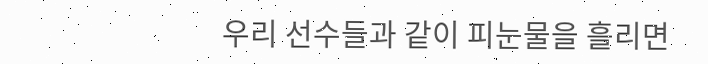우리 선수들과 같이 피눈물을 흘리면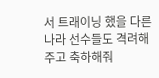서 트래이닝 했을 다른나라 선수들도 격려해주고 축하해줘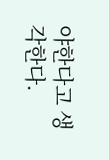야한다고 생각한다.